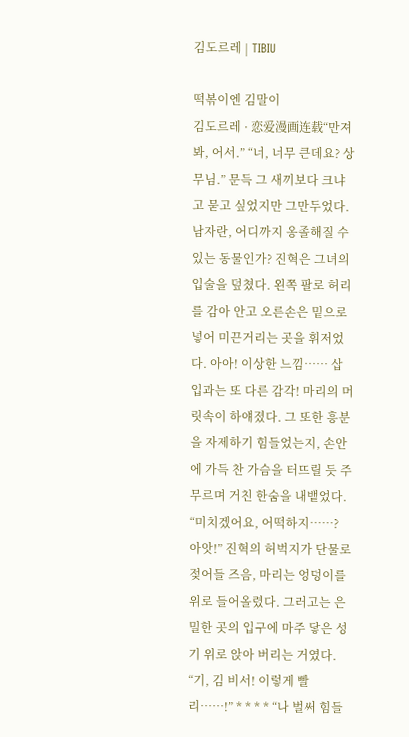김도르레 | TIBIU

떡볶이엔 김말이
김도르레 · 恋爱漫画连载“만져봐, 어서.” “너, 너무 큰데요? 상무님.” 문득 그 새끼보다 크냐고 묻고 싶었지만 그만두었다. 남자란, 어디까지 옹졸해질 수 있는 동물인가? 진혁은 그녀의 입술을 덮쳤다. 왼쪽 팔로 허리를 감아 안고 오른손은 밑으로 넣어 미끈거리는 곳을 휘저었다. 아아! 이상한 느낌…… 삽입과는 또 다른 감각! 마리의 머릿속이 하얘졌다. 그 또한 흥분을 자제하기 힘들었는지, 손안에 가득 찬 가슴을 터뜨릴 듯 주무르며 거친 한숨을 내뱉었다. “미치겠어요, 어떡하지……? 아앗!” 진혁의 허벅지가 단물로 젖어들 즈음, 마리는 엉덩이를 위로 들어올렸다. 그러고는 은밀한 곳의 입구에 마주 닿은 성기 위로 앉아 버리는 거였다. “기, 김 비서! 이렇게 빨리……!” * * * * “나 벌써 힘들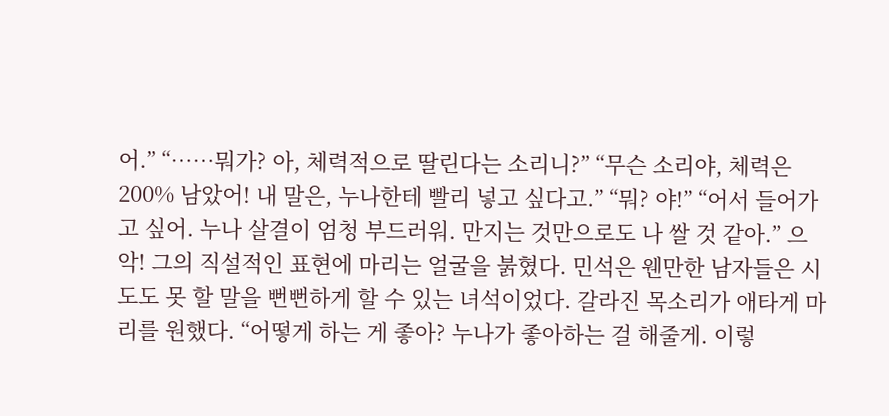어.” “……뭐가? 아, 체력적으로 딸린다는 소리니?” “무슨 소리야, 체력은 200% 남았어! 내 말은, 누나한테 빨리 넣고 싶다고.” “뭐? 야!” “어서 들어가고 싶어. 누나 살결이 엄청 부드러워. 만지는 것만으로도 나 쌀 것 같아.” 으악! 그의 직설적인 표현에 마리는 얼굴을 붉혔다. 민석은 웬만한 남자들은 시도도 못 할 말을 뻔뻔하게 할 수 있는 녀석이었다. 갈라진 목소리가 애타게 마리를 원했다. “어떻게 하는 게 좋아? 누나가 좋아하는 걸 해줄게. 이렇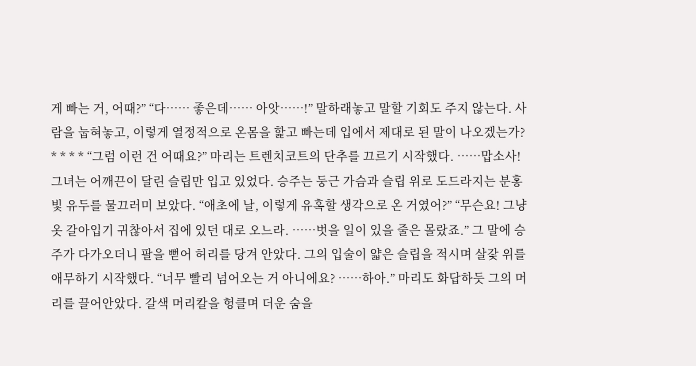게 빠는 거, 어때?” “다…… 좋은데…… 아앗……!” 말하래놓고 말할 기회도 주지 않는다. 사람을 눕혀놓고, 이렇게 열정적으로 온몸을 핥고 빠는데 입에서 제대로 된 말이 나오겠는가? * * * * “그럼 이런 건 어때요?” 마리는 트렌치코트의 단추를 끄르기 시작했다. ……맙소사! 그녀는 어깨끈이 달린 슬립만 입고 있었다. 승주는 둥근 가슴과 슬립 위로 도드라지는 분홍빛 유두를 물끄러미 보았다. “애초에 날, 이렇게 유혹할 생각으로 온 거였어?” “무슨요! 그냥 옷 갈아입기 귀찮아서 집에 있던 대로 오느라. ……벗을 일이 있을 줄은 몰랐죠.” 그 말에 승주가 다가오더니 팔을 뻗어 허리를 당겨 안았다. 그의 입술이 얇은 슬립을 적시며 살갗 위를 애무하기 시작했다. “너무 빨리 넘어오는 거 아니에요? ……하아.” 마리도 화답하듯 그의 머리를 끌어안았다. 갈색 머리칼을 헝클며 더운 숨을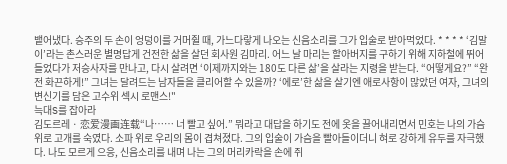뱉어냈다. 승주의 두 손이 엉덩이를 거머쥘 때, 가느다랗게 나오는 신음소리를 그가 입술로 받아먹었다. * * * * ‘김말이’라는 촌스러운 별명답게 건전한 삶을 살던 회사원 김마리. 어느 날 마리는 할아버지를 구하기 위해 지하철에 뛰어들었다가 저승사자를 만나고, 다시 살려면 ‘이제까지와는 180도 다른 삶’을 살라는 지령을 받는다. “어떻게요?” “완전 화끈하게!” 그녀는 달려드는 남자들을 클리어할 수 있을까? ‘에로’한 삶을 살기엔 애로사항이 많았던 여자, 그녀의 변신기를 담은 고수위 섹시 로맨스!"
늑대S를 잡아라
김도르레 · 恋爱漫画连载“나…… 너 빨고 싶어.” 뭐라고 대답을 하기도 전에 옷을 끌어내리면서 민호는 나의 가슴 위로 고개를 숙였다. 소파 위로 우리의 몸이 겹쳐졌다. 그의 입술이 가슴을 빨아들이더니 혀로 강하게 유두를 자극했다. 나도 모르게 으응, 신음소리를 내며 나는 그의 머리카락을 손에 쥐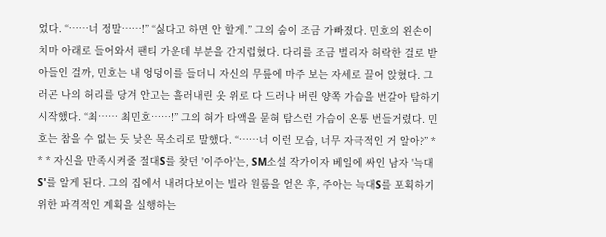었다. “……너 정말……!” “싫다고 하면 안 할게.” 그의 숨이 조금 가빠졌다. 민호의 왼손이 치마 아래로 들어와서 팬티 가운데 부분을 간지럽혔다. 다리를 조금 벌리자 허락한 걸로 받아들인 걸까, 민호는 내 엉덩이를 들더니 자신의 무릎에 마주 보는 자세로 끌어 앉혔다. 그러곤 나의 허리를 당겨 안고는 흘러내린 옷 위로 다 드러나 버린 양쪽 가슴을 번갈아 탐하기 시작했다. “최…… 최민호……!” 그의 혀가 타액을 묻혀 탐스런 가슴이 온통 번들거렸다. 민호는 참을 수 없는 듯 낮은 목소리로 말했다. “……너 이런 모습, 너무 자극적인 거 알아?” * * * 자신을 만족시켜줄 절대S를 찾던 '이주아'는, SM소설 작가이자 베일에 싸인 남자 '늑대S'를 알게 된다. 그의 집에서 내려다보이는 빌라 원룸을 얻은 후, 주아는 늑대S를 포획하기 위한 파격적인 계획을 실행하는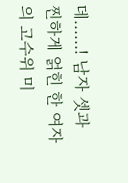데……! 남자 셋과 찐하게 얽힌 한 여자의 고수위 미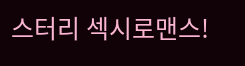스터리 섹시로맨스!